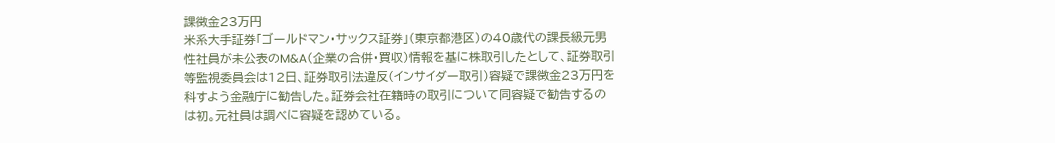課徴金23万円
米系大手証券「ゴールドマン・サックス証券」(東京都港区)の40歳代の課長級元男性社員が未公表のM&A(企業の合併・買収)情報を基に株取引したとして、証券取引等監視委員会は12日、証券取引法違反(インサイダー取引)容疑で課徴金23万円を科すよう金融庁に勧告した。証券会社在籍時の取引について同容疑で勧告するのは初。元社員は調べに容疑を認めている。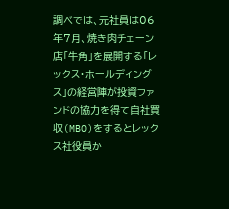調べでは、元社員は06年7月、焼き肉チェーン店「牛角」を展開する「レックス・ホールディングス」の経営陣が投資ファンドの協力を得て自社買収(MBO)をするとレックス社役員か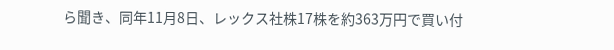ら聞き、同年11月8日、レックス社株17株を約363万円で買い付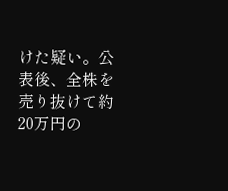けた疑い。公表後、全株を売り抜けて約20万円の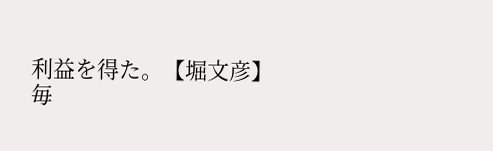利益を得た。【堀文彦】
毎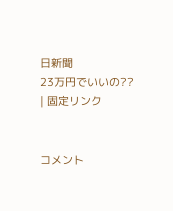日新聞
23万円でいいの??
| 固定リンク


コメント